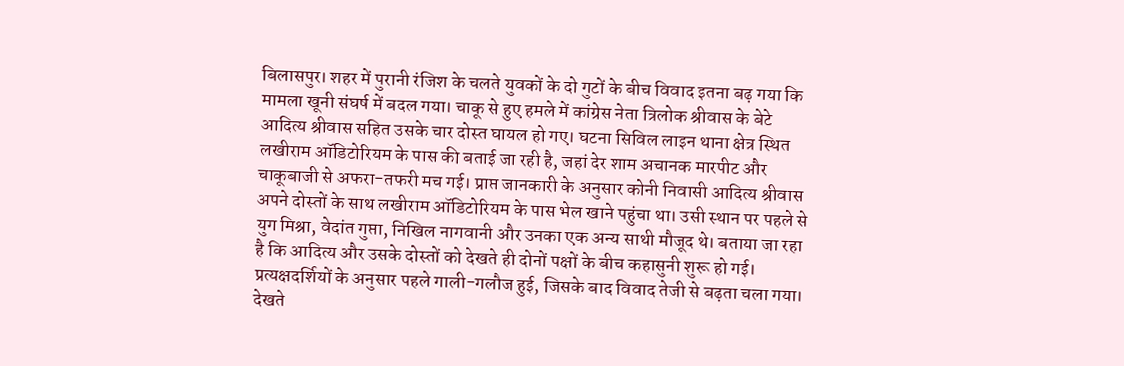बिलासपुर। शहर में पुरानी रंजिश के चलते युवकों के दो गुटों के बीच विवाद इतना बढ़ गया कि मामला खूनी संघर्ष में बदल गया। चाकू से हुए हमले में कांग्रेस नेता त्रिलोक श्रीवास के बेटे आदित्य श्रीवास सहित उसके चार दोस्त घायल हो गए। घटना सिविल लाइन थाना क्षेत्र स्थित लखीराम ऑडिटोरियम के पास की बताई जा रही है, जहां देर शाम अचानक मारपीट और चाकूबाजी से अफरा-तफरी मच गई। प्राप्त जानकारी के अनुसार कोनी निवासी आदित्य श्रीवास अपने दोस्तों के साथ लखीराम ऑडिटोरियम के पास भेल खाने पहुंचा था। उसी स्थान पर पहले से युग मिश्रा, वेदांत गुप्ता, निखिल नागवानी और उनका एक अन्य साथी मौजूद थे। बताया जा रहा है कि आदित्य और उसके दोस्तों को देखते ही दोनों पक्षों के बीच कहासुनी शुरू हो गई। प्रत्यक्षदर्शियों के अनुसार पहले गाली-गलौज हुई, जिसके बाद विवाद तेजी से बढ़ता चला गया।
देखते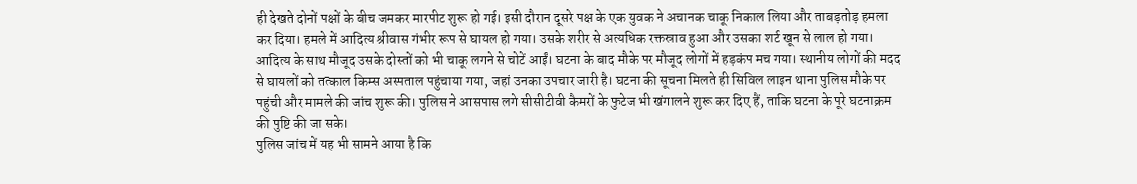ही देखते दोनों पक्षों के बीच जमकर मारपीट शुरू हो गई। इसी दौरान दूसरे पक्ष के एक युवक ने अचानक चाकू निकाल लिया और ताबड़तोड़ हमला कर दिया। हमले में आदित्य श्रीवास गंभीर रूप से घायल हो गया। उसके शरीर से अत्यधिक रक्तस्राव हुआ और उसका शर्ट खून से लाल हो गया। आदित्य के साथ मौजूद उसके दोस्तों को भी चाकू लगने से चोटें आईं। घटना के बाद मौके पर मौजूद लोगों में हड़कंप मच गया। स्थानीय लोगों की मदद से घायलों को तत्काल किम्स अस्पताल पहुंचाया गया, जहां उनका उपचार जारी है। घटना की सूचना मिलते ही सिविल लाइन थाना पुलिस मौके पर पहुंची और मामले की जांच शुरू की। पुलिस ने आसपास लगे सीसीटीवी कैमरों के फुटेज भी खंगालने शुरू कर दिए हैं, ताकि घटना के पूरे घटनाक्रम की पुष्टि की जा सके।
पुलिस जांच में यह भी सामने आया है कि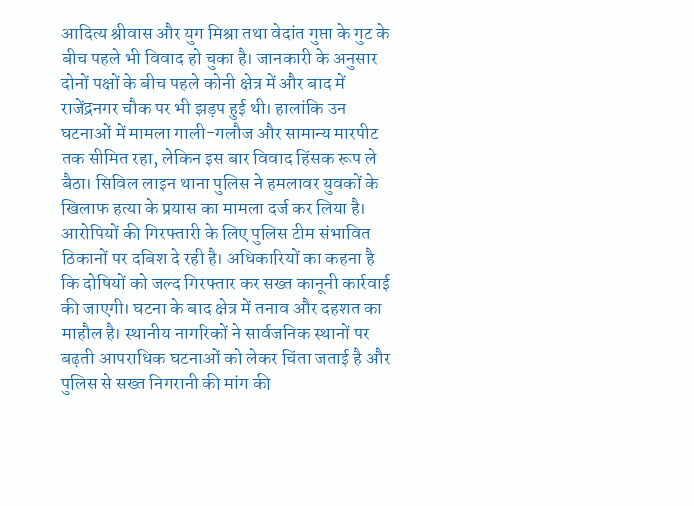आदित्य श्रीवास और युग मिश्रा तथा वेदांत गुप्ता के गुट के बीच पहले भी विवाद हो चुका है। जानकारी के अनुसार दोनों पक्षों के बीच पहले कोनी क्षेत्र में और बाद में राजेंद्रनगर चौक पर भी झड़प हुई थी। हालांकि उन घटनाओं में मामला गाली-गलौज और सामान्य मारपीट तक सीमित रहा, लेकिन इस बार विवाद हिंसक रूप ले बैठा। सिविल लाइन थाना पुलिस ने हमलावर युवकों के खिलाफ हत्या के प्रयास का मामला दर्ज कर लिया है। आरोपियों की गिरफ्तारी के लिए पुलिस टीम संभावित ठिकानों पर दबिश दे रही है। अधिकारियों का कहना है कि दोषियों को जल्द गिरफ्तार कर सख्त कानूनी कार्रवाई की जाएगी। घटना के बाद क्षेत्र में तनाव और दहशत का माहौल है। स्थानीय नागरिकों ने सार्वजनिक स्थानों पर बढ़ती आपराधिक घटनाओं को लेकर चिंता जताई है और पुलिस से सख्त निगरानी की मांग की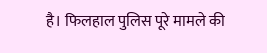है। फिलहाल पुलिस पूरे मामले की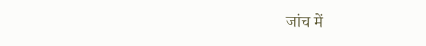जांच में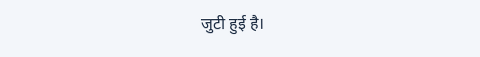जुटी हुई है।